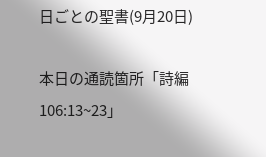日ごとの聖書(9月20日)

本日の通読箇所「詩編106:13~23」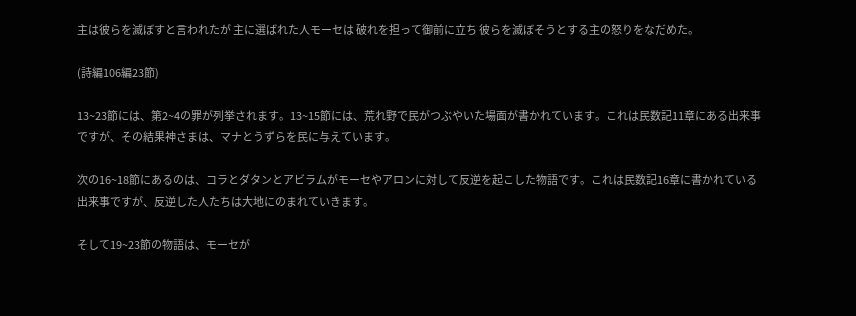主は彼らを滅ぼすと言われたが 主に選ばれた人モーセは 破れを担って御前に立ち 彼らを滅ぼそうとする主の怒りをなだめた。

(詩編106編23節)

13~23節には、第2~4の罪が列挙されます。13~15節には、荒れ野で民がつぶやいた場面が書かれています。これは民数記11章にある出来事ですが、その結果神さまは、マナとうずらを民に与えています。

次の16~18節にあるのは、コラとダタンとアビラムがモーセやアロンに対して反逆を起こした物語です。これは民数記16章に書かれている出来事ですが、反逆した人たちは大地にのまれていきます。

そして19~23節の物語は、モーセが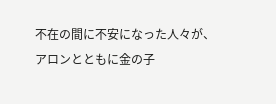不在の間に不安になった人々が、アロンとともに金の子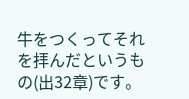牛をつくってそれを拝んだというもの(出32章)です。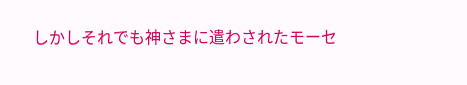しかしそれでも神さまに遣わされたモーセ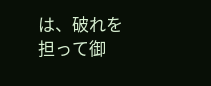は、破れを担って御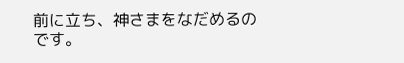前に立ち、神さまをなだめるのです。